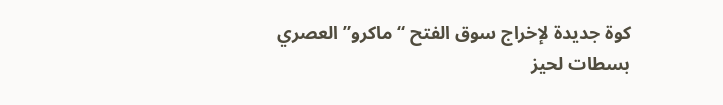كوة جديدة لإخراج سوق الفتح “ماكرو” العصري بسطات لحيز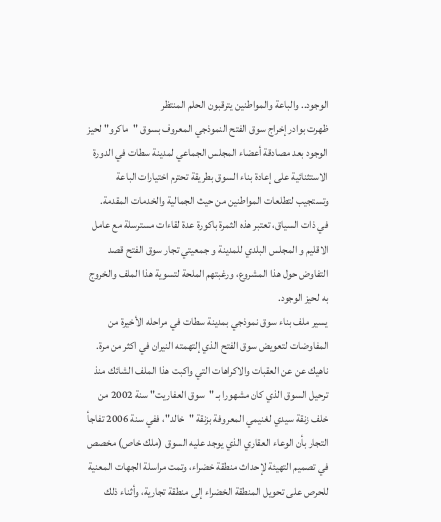الوجود.. والباعة والمواطنين يترقبون الحلم المنتظر
ظهرت بوادر إخراج سوق الفتح النموذجي المعروف بسوق "ماكرو" لحيز الوجود بعد مصادقة أعضاء المجلس الجماعي لمدينة سطات في الدورة الاستثنائية على إعادة بناء السوق بطريقة تحترم اختيارات الباعة وتستجيب لتطلعات المواطنين من حيث الجمالية والخدمات المقدمة.
في ذات السياق، تعتبر هذه الثمرة باكورة عدة لقاءات مسترسلة مع عامل الاقليم و المجلس البلدي للمدينة و جمعيتي تجار سوق الفتح قصد التفاوض حول هذا المشروع، ورغبتهم الملحة لتسوية هذا الملف والخروج به لحيز الوجود.
يسير ملف بناء سوق نموذجي بمدينة سطات في مراحله الأخيرة من المفاوضات لتعويض سوق الفتح الذي إلتهمته النيران في اكثر من مرة. ناهيك عن عن العقبات والاكراهات التي واكبت هذا الملف الشائك منذ ترحيل السوق الذي كان مشهورا بـ "سوق العفاريت" سنة 2002 من خلف زنقة سيدي لغنيمي المعروفة بزنقة "خالد"، ففي سنة 2006 تفاجأ التجار بأن الوعاء العقاري الذي يوجد عليه السوق (ملك خاص) مخصص في تصميم التهيئة لإحداث منطقة خضراء، وتمت مراسلة الجهات المعنية للحرص على تحويل المنطقة الخضراء إلى منطقة تجارية، وأثناء ذلك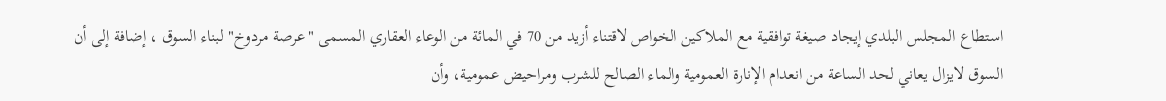استطاع المجلس البلدي إيجاد صيغة توافقية مع الملاكين الخواص لاقتناء أزيد من 70 في المائة من الوعاء العقاري المسمى "عرصة مردوخ" لبناء السوق ، إضافة إلى أن السوق لايزال يعاني لحد الساعة من انعدام الإنارة العمومية والماء الصالح للشرب ومراحيض عمومية، وأن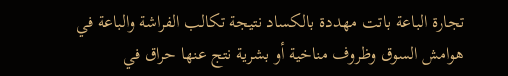تجارة الباعة باتت مهددة بالكساد نتيجة تكالب الفراشة والباعة في هوامش السوق وظروف مناخية أو بشرية نتج عنها حراق في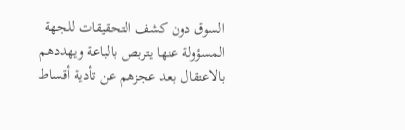السوق دون كشف التحقيقات للجهة المسؤولة عنها يتربص بالباعة ويهددهم بالاعتقال بعد عجزهم عن تأدية أقساط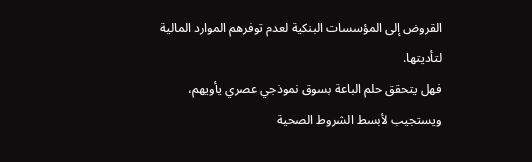القروض إلى المؤسسات البنكية لعدم توفرهم الموارد المالية لتأديتها.
فهل يتحقق حلم الباعة بسوق نموذجي عصري يأويهم، ويستجيب لأبسط الشروط الصحية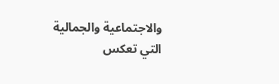والاجتماعية والجمالية التي تعكس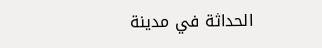الحداثة في مدينة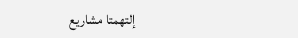إلتهمتا مشاريع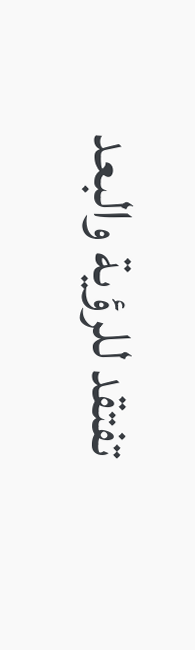تفتقد للرؤية والبعد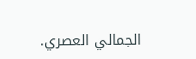الجمالي العصري.